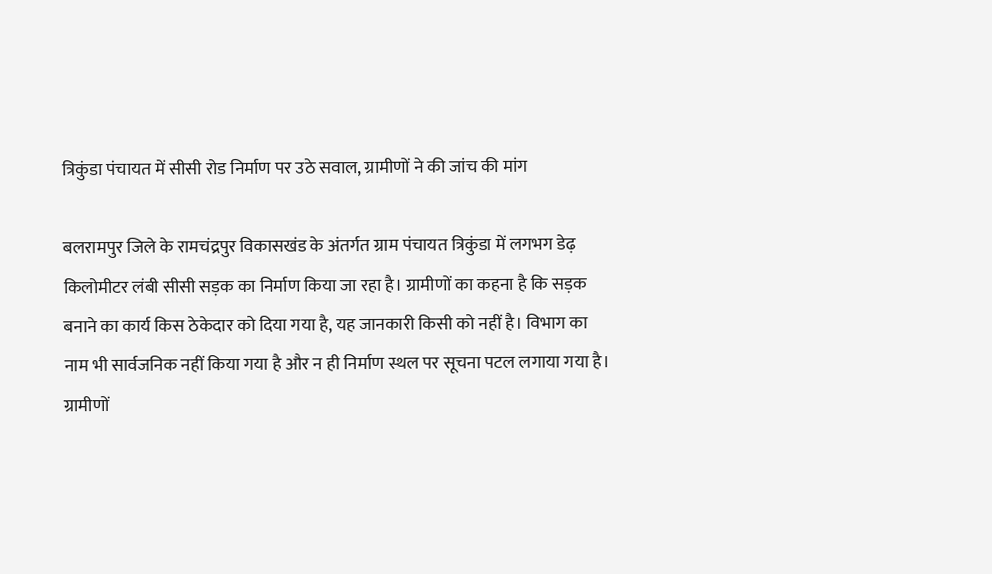त्रिकुंडा पंचायत में सीसी रोड निर्माण पर उठे सवाल, ग्रामीणों ने की जांच की मांग

बलरामपुर जिले के रामचंद्रपुर विकासखंड के अंतर्गत ग्राम पंचायत त्रिकुंडा में लगभग डेढ़ किलोमीटर लंबी सीसी सड़क का निर्माण किया जा रहा है। ग्रामीणों का कहना है कि सड़क बनाने का कार्य किस ठेकेदार को दिया गया है, यह जानकारी किसी को नहीं है। विभाग का नाम भी सार्वजनिक नहीं किया गया है और न ही निर्माण स्थल पर सूचना पटल लगाया गया है।
ग्रामीणों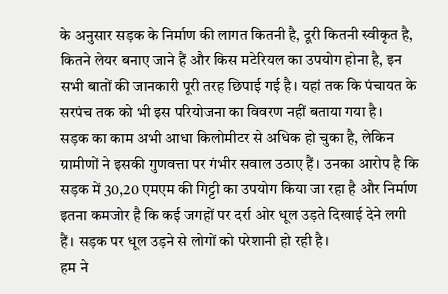के अनुसार सड़क के निर्माण की लागत कितनी है, दूरी कितनी स्वीकृत है, कितने लेयर बनाए जाने हैं और किस मटेरियल का उपयोग होना है, इन सभी बातों की जानकारी पूरी तरह छिपाई गई है। यहां तक कि पंचायत के सरपंच तक को भी इस परियोजना का विवरण नहीं बताया गया है।
सड़क का काम अभी आधा किलोमीटर से अधिक हो चुका है, लेकिन ग्रामीणों ने इसकी गुणवत्ता पर गंभीर सवाल उठाए हैं। उनका आरोप है कि सड़क में 30,20 एमएम की गिट्टी का उपयोग किया जा रहा है और निर्माण इतना कमजोर है कि कई जगहों पर दर्रा ओर धूल उड़ते दिखाई देने लगी हैं। सड़क पर धूल उड़ने से लोगों को परेशानी हो रही है।
हम ने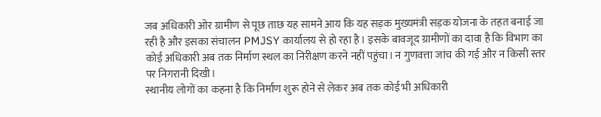जब अधिकारी ओर ग्रामीण से पूछ ताछ यह सामने आय कि यह सड़क मुख्यमंत्री सड़क योजना के तहत बनाई जा रही है और इसका संचालन PMJSY कार्यालय से हो रहा है। इसके बावजूद ग्रामीणों का दावा है कि विभाग का कोई अधिकारी अब तक निर्माण स्थल का निरीक्षण करने नहीं पहुंचा। न गुणवत्ता जांच की गई और न किसी स्तर पर निगरानी दिखी।
स्थानीय लोगों का कहना है कि निर्माण शुरू होने से लेकर अब तक कोई भी अधिकारी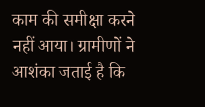काम की समीक्षा करने नहीं आया। ग्रामीणों ने आशंका जताई है कि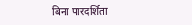बिना पारदर्शिता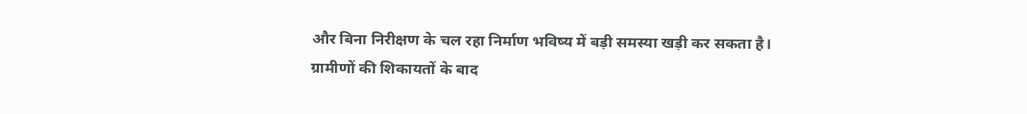और बिना निरीक्षण के चल रहा निर्माण भविष्य में बड़ी समस्या खड़ी कर सकता है।
ग्रामीणों की शिकायतों के बाद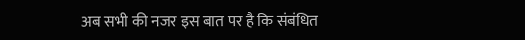अब सभी की नजर इस बात पर है कि संबंधित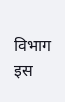विभाग इस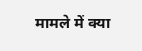मामले में क्या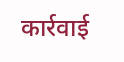कार्रवाई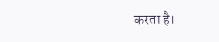करता है।